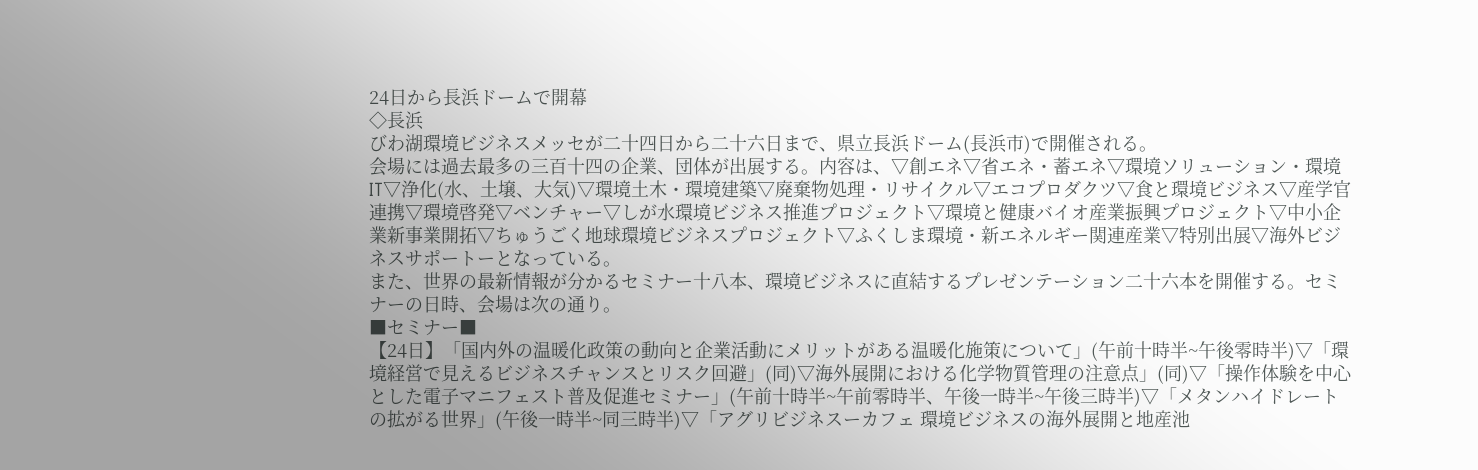24日から長浜ドームで開幕
◇長浜
びわ湖環境ビジネスメッセが二十四日から二十六日まで、県立長浜ドーム(長浜市)で開催される。
会場には過去最多の三百十四の企業、団体が出展する。内容は、▽創エネ▽省エネ・蓄エネ▽環境ソリューション・環境IT▽浄化(水、土壌、大気)▽環境土木・環境建築▽廃棄物処理・リサイクル▽エコプロダクツ▽食と環境ビジネス▽産学官連携▽環境啓発▽ベンチャー▽しが水環境ビジネス推進プロジェクト▽環境と健康バイオ産業振興プロジェクト▽中小企業新事業開拓▽ちゅうごく地球環境ビジネスプロジェクト▽ふくしま環境・新エネルギー関連産業▽特別出展▽海外ビジネスサポートーとなっている。
また、世界の最新情報が分かるセミナー十八本、環境ビジネスに直結するプレゼンテーション二十六本を開催する。セミナーの日時、会場は次の通り。
■セミナー■
【24日】「国内外の温暖化政策の動向と企業活動にメリットがある温暖化施策について」(午前十時半~午後零時半)▽「環境経営で見えるビジネスチャンスとリスク回避」(同)▽海外展開における化学物質管理の注意点」(同)▽「操作体験を中心とした電子マニフェスト普及促進セミナー」(午前十時半~午前零時半、午後一時半~午後三時半)▽「メタンハイドレートの拡がる世界」(午後一時半~同三時半)▽「アグリビジネスーカフェ 環境ビジネスの海外展開と地産池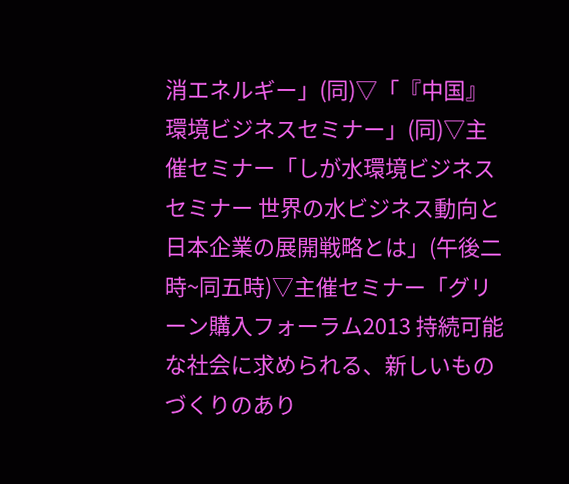消エネルギー」(同)▽「『中国』環境ビジネスセミナー」(同)▽主催セミナー「しが水環境ビジネスセミナー 世界の水ビジネス動向と日本企業の展開戦略とは」(午後二時~同五時)▽主催セミナー「グリーン購入フォーラム2013 持続可能な社会に求められる、新しいものづくりのあり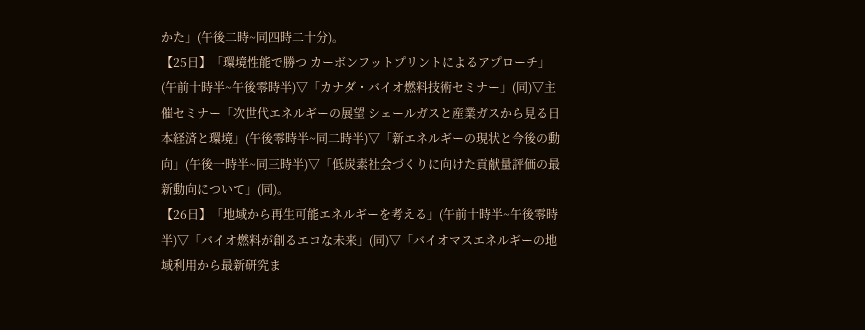かた」(午後二時~同四時二十分)。
【25日】「環境性能で勝つ カーボンフットプリントによるアプローチ」(午前十時半~午後零時半)▽「カナダ・バイオ燃料技術セミナー」(同)▽主催セミナー「次世代エネルギーの展望 シェールガスと産業ガスから見る日本経済と環境」(午後零時半~同二時半)▽「新エネルギーの現状と今後の動向」(午後一時半~同三時半)▽「低炭素社会づくりに向けた貢献量評価の最新動向について」(同)。
【26日】「地域から再生可能エネルギーを考える」(午前十時半~午後零時半)▽「バイオ燃料が創るエコな未来」(同)▽「バイオマスエネルギーの地域利用から最新研究ま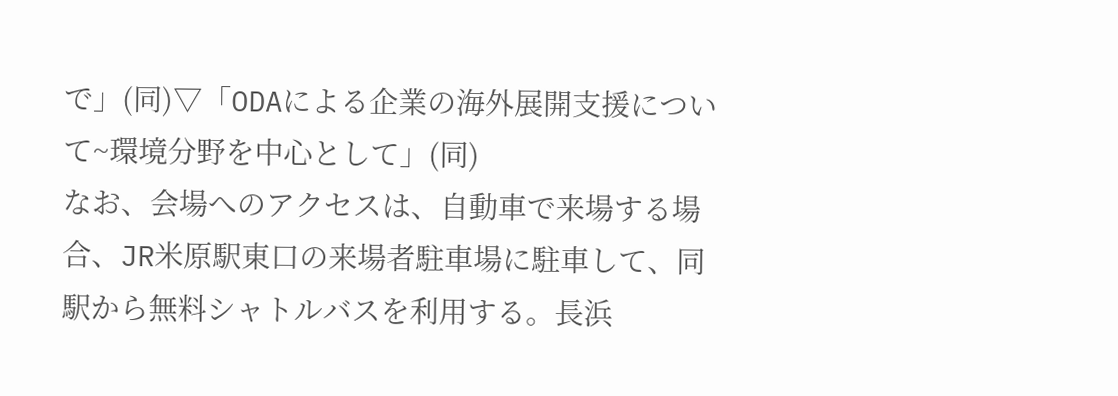で」(同)▽「ODAによる企業の海外展開支援について~環境分野を中心として」(同)
なお、会場へのアクセスは、自動車で来場する場合、JR米原駅東口の来場者駐車場に駐車して、同駅から無料シャトルバスを利用する。長浜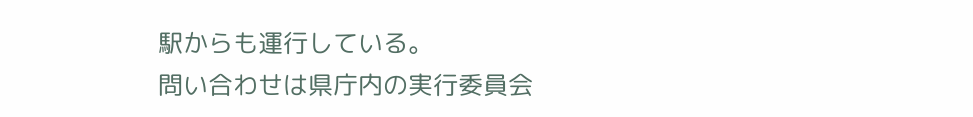駅からも運行している。
問い合わせは県庁内の実行委員会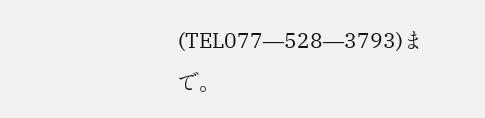(TEL077―528―3793)まで。